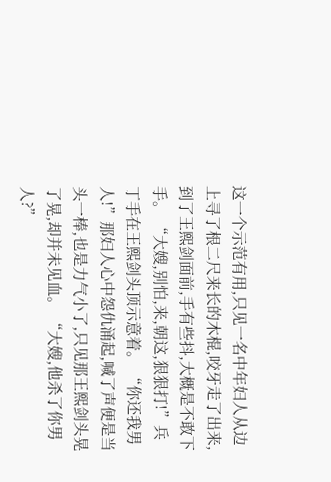这一个示范有用,只见一名中年妇人从边上寻了根二尺来长的木棍,咬牙走了出来,到了王熙剑面前,手有些抖,大概是不敢下手。 “大嫂,别怕,来,朝这,狠狠打!”兵丁手在王熙剑头顶示意着。 “你还我男人!”那妇人心中怨仇涌起,喊了声便是当头一棒,也是力气小了,只见那王熙剑头晃了晃,却并未见血。 “大嫂,他杀了你男人?”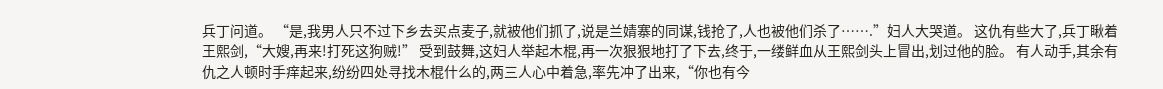兵丁问道。 “是,我男人只不过下乡去买点麦子,就被他们抓了,说是兰婧寨的同谋,钱抢了,人也被他们杀了…….”妇人大哭道。 这仇有些大了,兵丁瞅着王熙剑,“大嫂,再来!打死这狗贼!” 受到鼓舞,这妇人举起木棍,再一次狠狠地打了下去,终于,一缕鲜血从王熙剑头上冒出,划过他的脸。 有人动手,其余有仇之人顿时手痒起来,纷纷四处寻找木棍什么的,两三人心中着急,率先冲了出来,“你也有今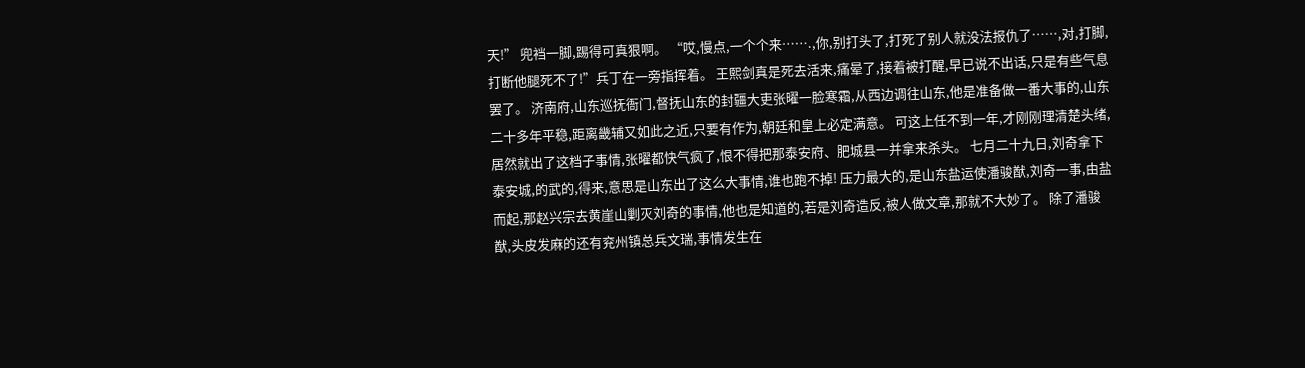天!” 兜裆一脚,踢得可真狠啊。 “哎,慢点,一个个来…….,你,别打头了,打死了别人就没法报仇了……,对,打脚,打断他腿死不了!”兵丁在一旁指挥着。 王熙剑真是死去活来,痛晕了,接着被打醒,早已说不出话,只是有些气息罢了。 济南府,山东巡抚衙门,督抚山东的封疆大吏张曜一脸寒霜,从西边调往山东,他是准备做一番大事的,山东二十多年平稳,距离畿辅又如此之近,只要有作为,朝廷和皇上必定满意。 可这上任不到一年,才刚刚理清楚头绪,居然就出了这档子事情,张曜都快气疯了,恨不得把那泰安府、肥城县一并拿来杀头。 七月二十九日,刘奇拿下泰安城,的武的,得来,意思是山东出了这么大事情,谁也跑不掉! 压力最大的,是山东盐运使潘骏猷,刘奇一事,由盐而起,那赵兴宗去黄崖山剿灭刘奇的事情,他也是知道的,若是刘奇造反,被人做文章,那就不大妙了。 除了潘骏猷,头皮发麻的还有兖州镇总兵文瑞,事情发生在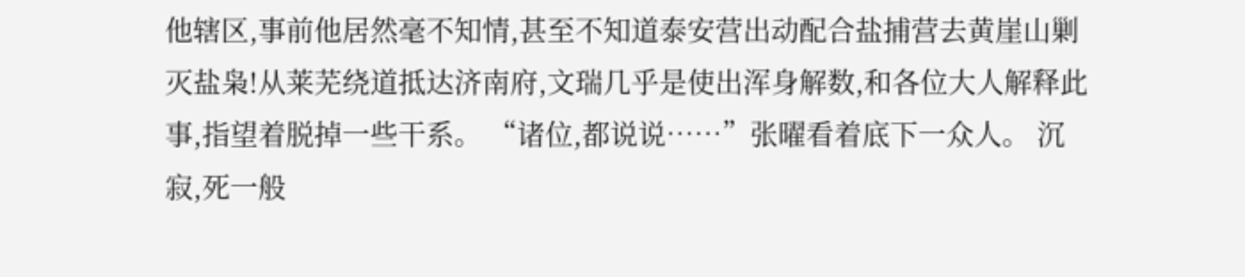他辖区,事前他居然毫不知情,甚至不知道泰安营出动配合盐捕营去黄崖山剿灭盐枭!从莱芜绕道抵达济南府,文瑞几乎是使出浑身解数,和各位大人解释此事,指望着脱掉一些干系。 “诸位,都说说……”张曜看着底下一众人。 沉寂,死一般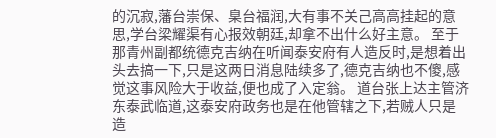的沉寂,藩台崇保、臬台福润,大有事不关己高高挂起的意思,学台梁耀渠有心报效朝廷,却拿不出什么好主意。 至于那青州副都统德克吉纳在听闻泰安府有人造反时,是想着出头去搞一下,只是这两日消息陆续多了,德克吉纳也不傻,感觉这事风险大于收益,便也成了入定翁。 道台张上达主管济东泰武临道,这泰安府政务也是在他管辖之下,若贼人只是造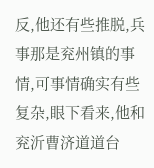反,他还有些推脱,兵事那是兖州镇的事情,可事情确实有些复杂,眼下看来,他和兖沂曹济道道台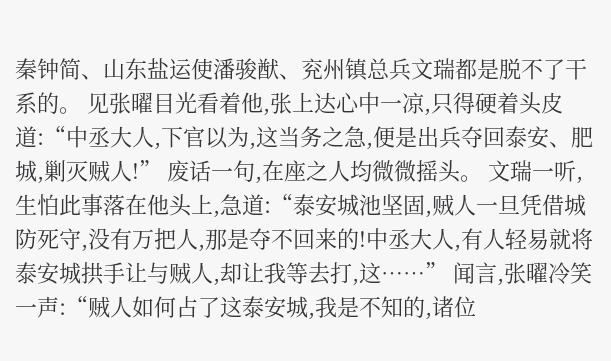秦钟简、山东盐运使潘骏猷、兖州镇总兵文瑞都是脱不了干系的。 见张曜目光看着他,张上达心中一凉,只得硬着头皮道:“中丞大人,下官以为,这当务之急,便是出兵夺回泰安、肥城,剿灭贼人!” 废话一句,在座之人均微微摇头。 文瑞一听,生怕此事落在他头上,急道:“泰安城池坚固,贼人一旦凭借城防死守,没有万把人,那是夺不回来的!中丞大人,有人轻易就将泰安城拱手让与贼人,却让我等去打,这……” 闻言,张曜冷笑一声:“贼人如何占了这泰安城,我是不知的,诸位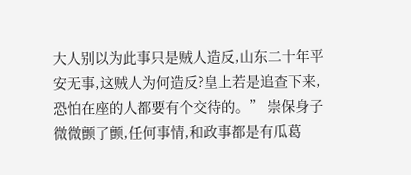大人别以为此事只是贼人造反,山东二十年平安无事,这贼人为何造反?皇上若是追查下来,恐怕在座的人都要有个交待的。” 崇保身子微微颤了颤,任何事情,和政事都是有瓜葛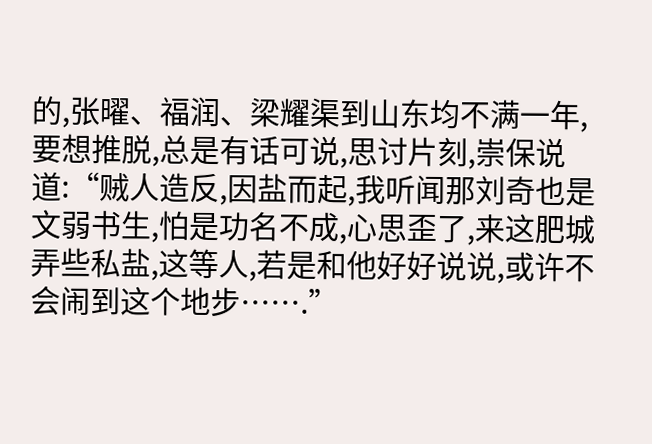的,张曜、福润、梁耀渠到山东均不满一年,要想推脱,总是有话可说,思讨片刻,崇保说道:“贼人造反,因盐而起,我听闻那刘奇也是文弱书生,怕是功名不成,心思歪了,来这肥城弄些私盐,这等人,若是和他好好说说,或许不会闹到这个地步…….”